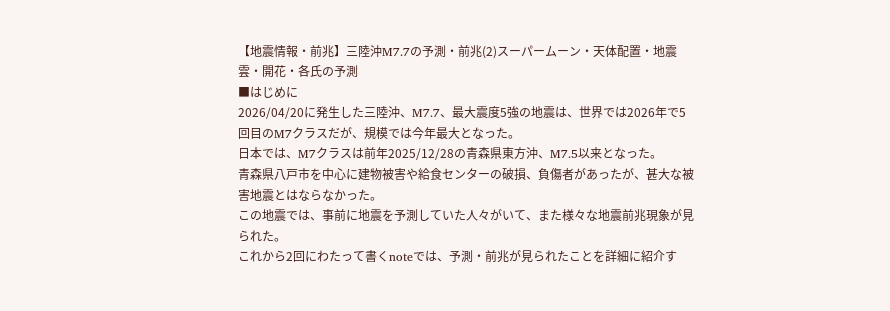【地震情報・前兆】三陸沖M7.7の予測・前兆(2)スーパームーン・天体配置・地震雲・開花・各氏の予測
■はじめに
2026/04/20に発生した三陸沖、M7.7、最大震度5強の地震は、世界では2026年で5回目のM7クラスだが、規模では今年最大となった。
日本では、M7クラスは前年2025/12/28の青森県東方沖、M7.5以来となった。
青森県八戸市を中心に建物被害や給食センターの破損、負傷者があったが、甚大な被害地震とはならなかった。
この地震では、事前に地震を予測していた人々がいて、また様々な地震前兆現象が見られた。
これから2回にわたって書くnoteでは、予測・前兆が見られたことを詳細に紹介す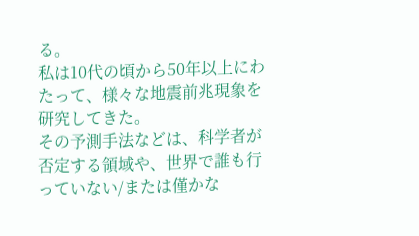る。
私は10代の頃から50年以上にわたって、様々な地震前兆現象を研究してきた。
その予測手法などは、科学者が否定する領域や、世界で誰も行っていない/または僅かな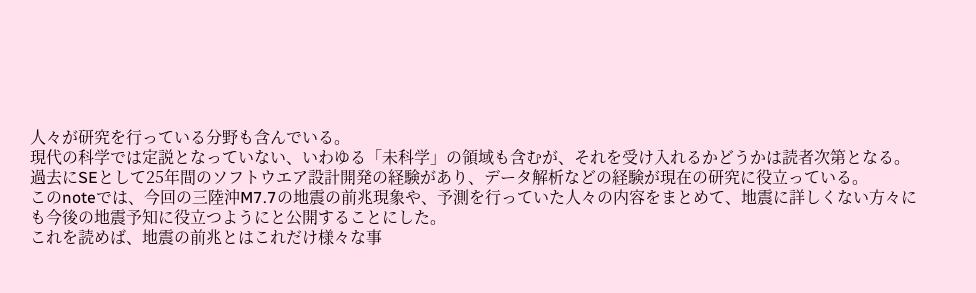人々が研究を行っている分野も含んでいる。
現代の科学では定説となっていない、いわゆる「未科学」の領域も含むが、それを受け入れるかどうかは読者次第となる。
過去にSEとして25年間のソフトウエア設計開発の経験があり、データ解析などの経験が現在の研究に役立っている。
このnoteでは、今回の三陸沖M7.7の地震の前兆現象や、予測を行っていた人々の内容をまとめて、地震に詳しくない方々にも今後の地震予知に役立つようにと公開することにした。
これを読めば、地震の前兆とはこれだけ様々な事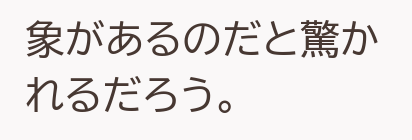象があるのだと驚かれるだろう。